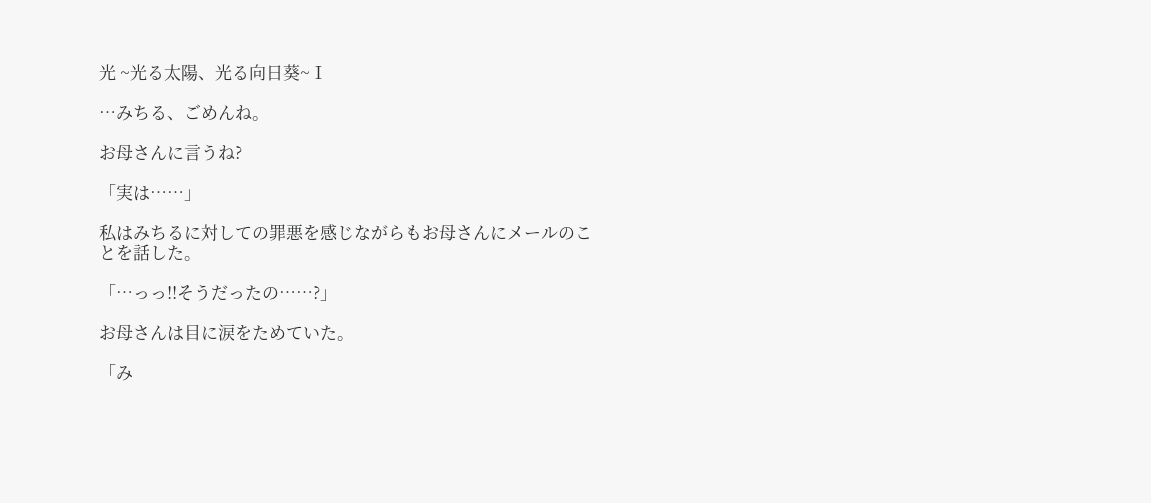光 ~光る太陽、光る向日葵~Ⅰ

…みちる、ごめんね。

お母さんに言うね?

「実は……」

私はみちるに対しての罪悪を感じながらもお母さんにメールのことを話した。

「…っっ!!そうだったの……?」

お母さんは目に涙をためていた。

「み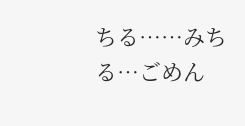ちる……みちる…ごめん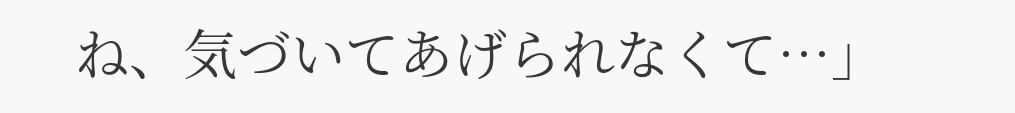ね、気づいてあげられなくて…」